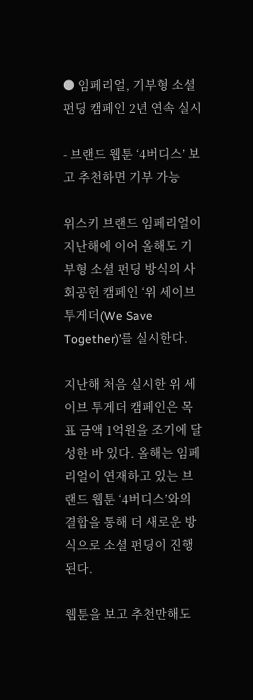● 임페리얼, 기부형 소셜 펀딩 캠페인 2년 연속 실시

- 브랜드 웹툰 ‘4버디스’ 보고 추천하면 기부 가능

위스키 브랜드 임페리얼이 지난해에 이어 올해도 기부형 소셜 펀딩 방식의 사회공헌 캠페인 ‘위 세이브 투게더(We Save Together)’를 실시한다.

지난해 처음 실시한 위 세이브 투게더 캠페인은 목표 금액 1억원을 조기에 달성한 바 있다. 올해는 임페리얼이 연재하고 있는 브랜드 웹툰 ‘4버디스’와의 결합을 통해 더 새로운 방식으로 소셜 펀딩이 진행된다.

웹툰을 보고 추천만해도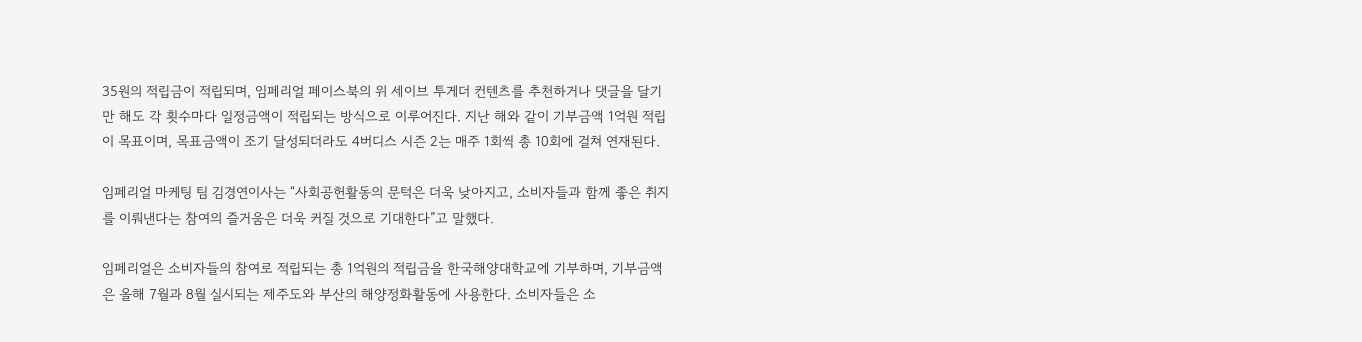35원의 적립금이 적립되며, 임페리얼 페이스북의 위 세이브 투게더 컨텐츠를 추천하거나 댓글을 달기만 해도 각 횟수마다 일정금액이 적립되는 방식으로 이루어진다. 지난 해와 같이 기부금액 1억원 적립이 목표이며, 목표금액이 조기 달성되더라도 4버디스 시즌 2는 매주 1회씩 총 10회에 걸쳐 연재된다.

임페리얼 마케팅 팀 김경연이사는 “사회공헌활동의 문턱은 더욱 낮아지고, 소비자들과 함께 좋은 취지를 이뤄낸다는 참여의 즐거움은 더욱 커질 것으로 기대한다”고 말했다.

임페리얼은 소비자들의 참여로 적립되는 총 1억원의 적립금을 한국해양대학교에 기부하며, 기부금액은 올해 7월과 8월 실시되는 제주도와 부산의 해양정화활동에 사용한다. 소비자들은 소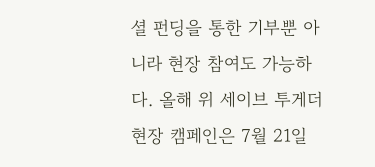셜 펀딩을 통한 기부뿐 아니라 현장 참여도 가능하다. 올해 위 세이브 투게더 현장 캠페인은 7월 21일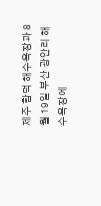제주 함덕 해수욕장과 8월 19일 부산 광안리 해수욕장에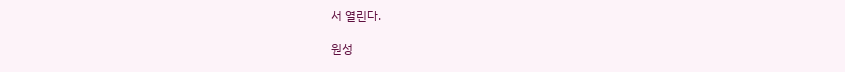서 열린다.

원성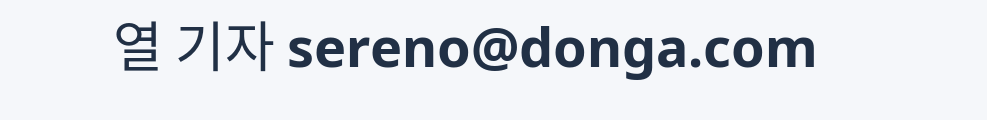열 기자 sereno@donga.com